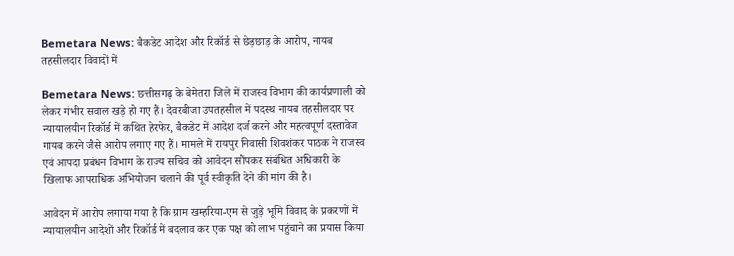Bemetara News: बैकडेट आदेश और रिकॉर्ड से छेड़छाड़ के आरोप, नायब तहसीलदार विवादों में

Bemetara News: छत्तीसगढ़ के बेमेतरा जिले में राजस्व विभाग की कार्यप्रणाली को लेकर गंभीर सवाल खड़े हो गए हैं। देवरबीजा उपतहसील में पदस्थ नायब तहसीलदार पर न्यायालयीन रिकॉर्ड में कथित हेरफेर, बैकडेट में आदेश दर्ज करने और महत्वपूर्ण दस्तावेज गायब करने जैसे आरोप लगाए गए हैं। मामले में रायपुर निवासी शिवशंकर पाठक ने राजस्व एवं आपदा प्रबंधन विभाग के राज्य सचिव को आवेदन सौंपकर संबंधित अधिकारी के खिलाफ आपराधिक अभियोजन चलाने की पूर्व स्वीकृति देने की मांग की है।

आवेदन में आरोप लगाया गया है कि ग्राम खम्हरिया-एम से जुड़े भूमि विवाद के प्रकरणों में न्यायालयीन आदेशों और रिकॉर्ड में बदलाव कर एक पक्ष को लाभ पहुंचाने का प्रयास किया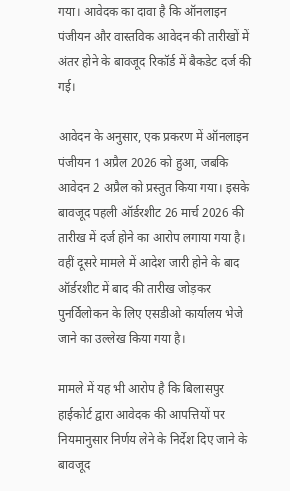गया। आवेदक का दावा है कि ऑनलाइन पंजीयन और वास्तविक आवेदन की तारीखों में अंतर होने के बावजूद रिकॉर्ड में बैकडेट दर्ज की गई।

आवेदन के अनुसार, एक प्रकरण में ऑनलाइन पंजीयन 1 अप्रैल 2026 को हुआ, जबकि आवेदन 2 अप्रैल को प्रस्तुत किया गया। इसके बावजूद पहली ऑर्डरशीट 26 मार्च 2026 की तारीख में दर्ज होने का आरोप लगाया गया है। वहीं दूसरे मामले में आदेश जारी होने के बाद ऑर्डरशीट में बाद की तारीख जोड़कर पुनर्विलोकन के लिए एसडीओ कार्यालय भेजे जाने का उल्लेख किया गया है।

मामले में यह भी आरोप है कि बिलासपुर हाईकोर्ट द्वारा आवेदक की आपत्तियों पर नियमानुसार निर्णय लेने के निर्देश दिए जाने के बावजूद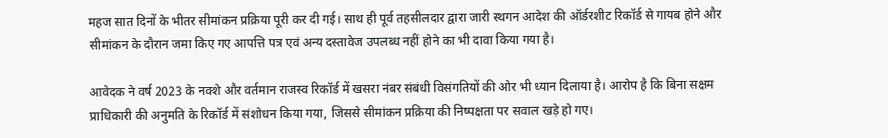महज सात दिनों के भीतर सीमांकन प्रक्रिया पूरी कर दी गई। साथ ही पूर्व तहसीलदार द्वारा जारी स्थगन आदेश की ऑर्डरशीट रिकॉर्ड से गायब होने और सीमांकन के दौरान जमा किए गए आपत्ति पत्र एवं अन्य दस्तावेज उपलब्ध नहीं होने का भी दावा किया गया है।

आवेदक ने वर्ष 2023 के नक्शे और वर्तमान राजस्व रिकॉर्ड में खसरा नंबर संबंधी विसंगतियों की ओर भी ध्यान दिलाया है। आरोप है कि बिना सक्षम प्राधिकारी की अनुमति के रिकॉर्ड में संशोधन किया गया, जिससे सीमांकन प्रक्रिया की निष्पक्षता पर सवाल खड़े हो गए।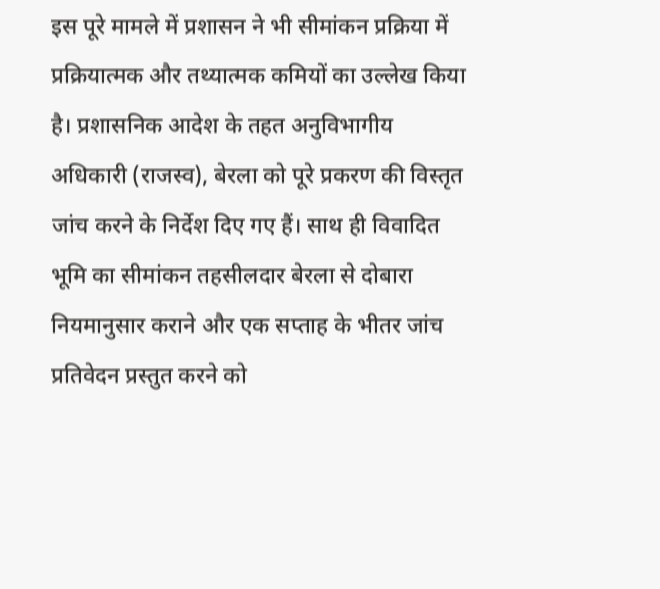इस पूरे मामले में प्रशासन ने भी सीमांकन प्रक्रिया में प्रक्रियात्मक और तथ्यात्मक कमियों का उल्लेख किया है। प्रशासनिक आदेश के तहत अनुविभागीय अधिकारी (राजस्व), बेरला को पूरे प्रकरण की विस्तृत जांच करने के निर्देश दिए गए हैं। साथ ही विवादित भूमि का सीमांकन तहसीलदार बेरला से दोबारा नियमानुसार कराने और एक सप्ताह के भीतर जांच प्रतिवेदन प्रस्तुत करने को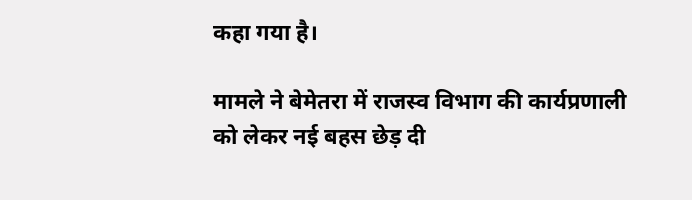कहा गया है।

मामले ने बेमेतरा में राजस्व विभाग की कार्यप्रणाली को लेकर नई बहस छेड़ दी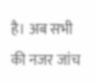है। अब सभी की नजर जांच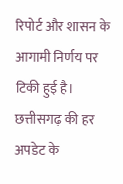रिपोर्ट और शासन के आगामी निर्णय पर टिकी हुई है। छत्तीसगढ़ की हर अपडेट के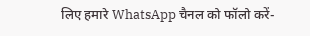लिए हमारे WhatsApp चैनल को फॉलो करें-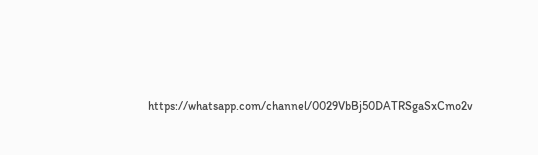https://whatsapp.com/channel/0029VbBj50DATRSgaSxCmo2v